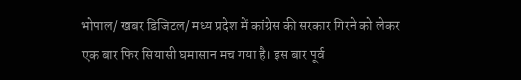भोपाल/ खबर डिजिटल/ मध्य प्रदेश में कांग्रेस की सरकार गिरने को लेकर एक बार फिर सियासी घमासान मच गया है। इस बार पूर्व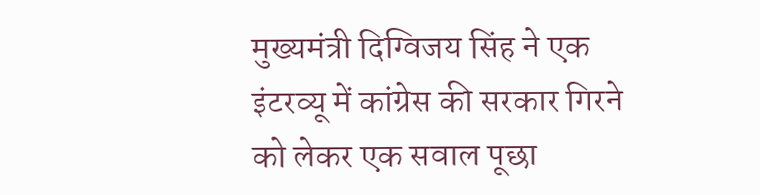मुख्यमंत्री दिग्विजय सिंह ने एक इंटरव्यू में कांग्रेस की सरकार गिरने को लेकर एक सवाल पूछा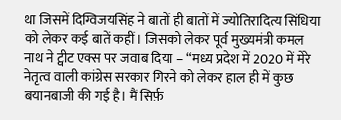था जिसमें दिग्विजयसिंह ने बातों ही बातों में ज्योतिरादित्य सिंधिया को लेकर कई बातें कहीं। जिसको लेकर पूर्व मुख्यमंत्री कमल नाथ ने ट्वीट एक्स पर जवाब दिया – “मध्य प्रदेश में 2020 में मेरे नेतृत्व वाली कांग्रेस सरकार गिरने को लेकर हाल ही में कुछ बयानबाजी की गई है। मैं सिर्फ़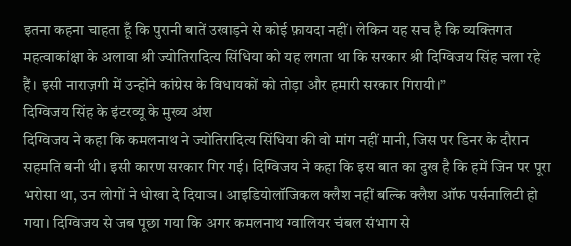इतना कहना चाहता हूँ कि पुरानी बातें उखाड़ने से कोई फ़ायदा नहीं। लेकिन यह सच है कि व्यक्तिगत महत्वाकांक्षा के अलावा श्री ज्योतिरादित्य सिंधिया को यह लगता था कि सरकार श्री दिग्विजय सिंह चला रहे हैं। इसी नाराज़गी में उन्होंने कांग्रेस के विधायकों को तोड़ा और हमारी सरकार गिरायी।”
दिग्विजय सिंह के इंटरव्यू के मुख्य अंश
दिग्विजय ने कहा कि कमलनाथ ने ज्योतिरादित्य सिंधिया की वो मांग नहीं मानी, जिस पर डिनर के दौरान सहमति बनी थी। इसी कारण सरकार गिर गई। दिग्विजय ने कहा कि इस बात का दुख है कि हमें जिन पर पूरा भरोसा था, उन लोगों ने धोखा दे दियाञ। आइडियोलॉजिकल क्लैश नहीं बल्कि क्लैश ऑफ पर्सनालिटी हो गया। दिग्विजय से जब पूछा गया कि अगर कमलनाथ ग्वालियर चंबल संभाग से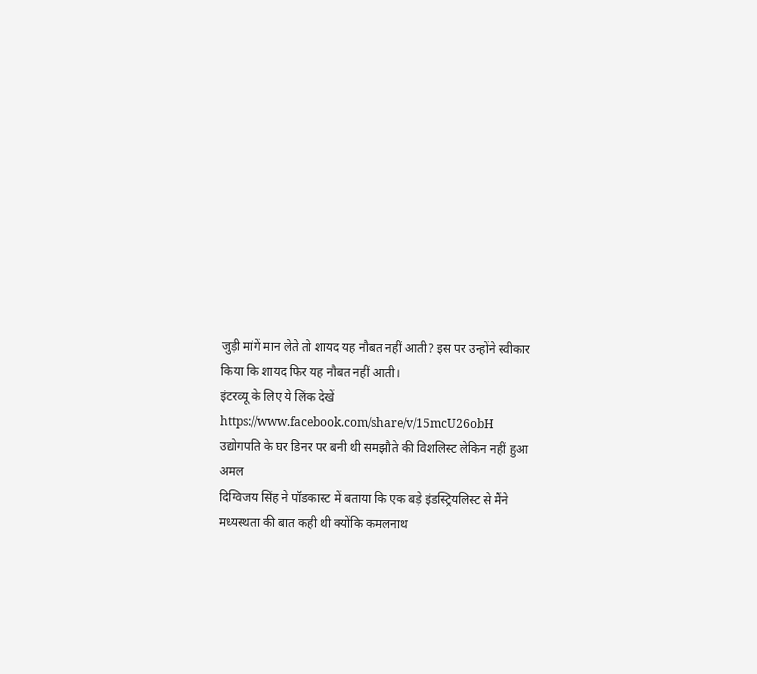जुड़ी मांगें मान लेते तो शायद यह नौबत नहीं आती? इस पर उन्होंने स्वीकार किया कि शायद फिर यह नौबत नहीं आती।
इंटरव्यू के लिए ये लिंक देखें https://www.facebook.com/share/v/15mcU26obH
उद्योगपति के घर डिनर पर बनी थी समझौते की विशलिस्ट लेकिन नहीं हुआ अमल
दिग्विजय सिंह ने पॉडकास्ट में बताया कि एक बड़े इंडस्ट्रियलिस्ट से मैंने मध्यस्थता की बात कही थी क्योंकि कमलनाथ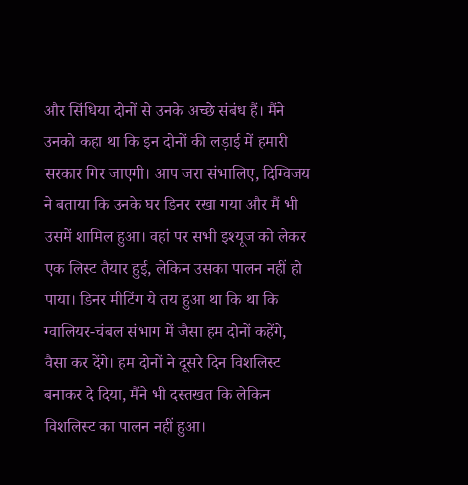और सिंधिया दोनों से उनके अच्छे संबंध हैं। मैंने उनको कहा था कि इन दोनों की लड़ाई में हमारी सरकार गिर जाएगी। आप जरा संभालिए, दिग्विजय ने बताया कि उनके घर डिनर रखा गया और मैं भी उसमें शामिल हुआ। वहां पर सभी इश्यूज को लेकर एक लिस्ट तैयार हुई, लेकिन उसका पालन नहीं हो पाया। डिनर मीटिंग ये तय हुआ था कि था कि ग्वालियर-चंबल संभाग में जैसा हम दोनों कहेंगे, वैसा कर देंगे। हम दोनों ने दूसरे दिन विशलिस्ट बनाकर दे दिया, मैंने भी दस्तखत कि लेकिन विशलिस्ट का पालन नहीं हुआ।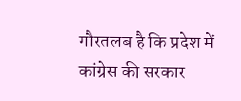गौरतलब है कि प्रदेश में कांग्रेस की सरकार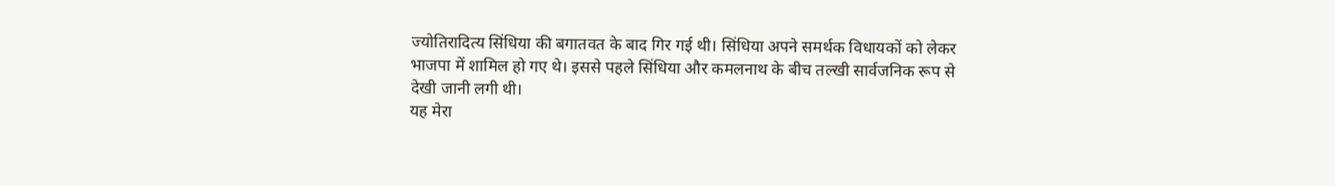ज्योतिरादित्य सिंधिया की बगातवत के बाद गिर गई थी। सिंधिया अपने समर्थक विधायकों को लेकर भाजपा में शामिल हो गए थे। इससे पहले सिंधिया और कमलनाथ के बीच तल्खी सार्वजनिक रूप से देखी जानी लगी थी।
यह मेरा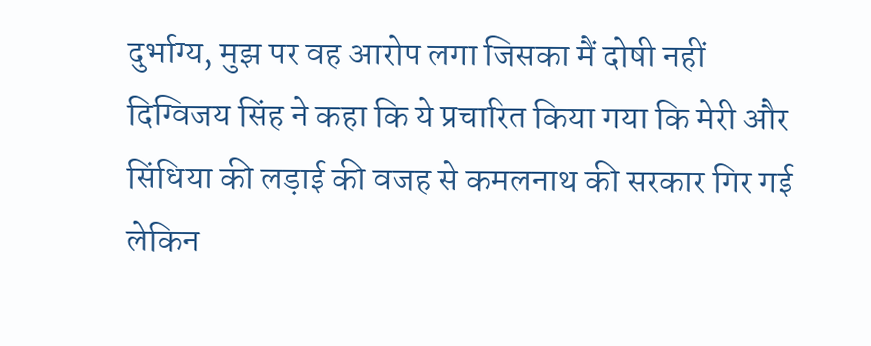दुर्भाग्य, मुझ पर वह आरोप लगा जिसका मैं दोषी नहीं
दिग्विजय सिंह ने कहा कि ये प्रचारित किया गया कि मेरी और सिंधिया की लड़ाई की वजह से कमलनाथ की सरकार गिर गई लेकिन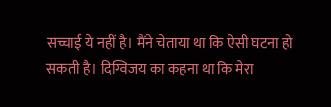सच्चाई ये नहीं है। मैंने चेताया था कि ऐसी घटना हो सकती है। दिग्विजय का कहना था कि मेरा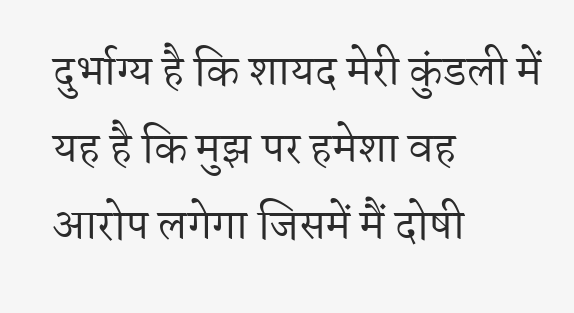दुर्भाग्य है कि शायद मेरी कुंडली में यह है कि मुझ पर हमेशा वह आरोप लगेगा जिसमें मैं दोषी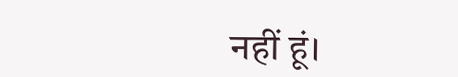नहीं हूं।